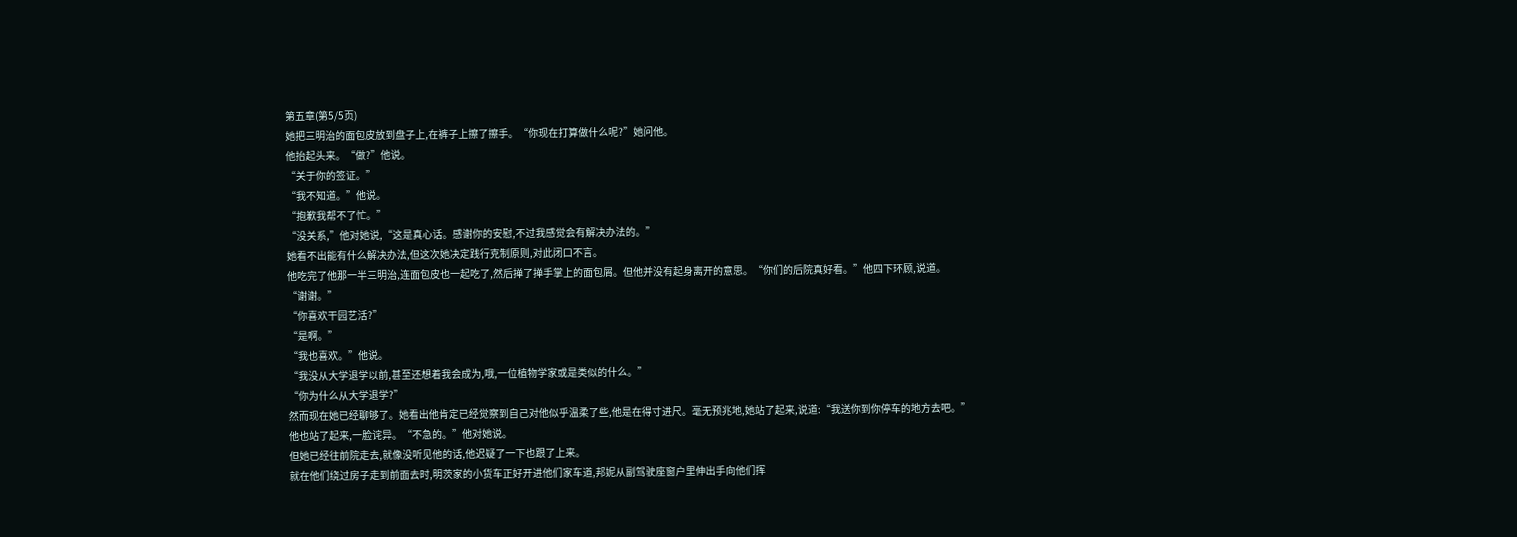第五章(第5/5页)
她把三明治的面包皮放到盘子上,在裤子上擦了擦手。“你现在打算做什么呢?”她问他。
他抬起头来。“做?”他说。
“关于你的签证。”
“我不知道。”他说。
“抱歉我帮不了忙。”
“没关系,”他对她说,“这是真心话。感谢你的安慰,不过我感觉会有解决办法的。”
她看不出能有什么解决办法,但这次她决定践行克制原则,对此闭口不言。
他吃完了他那一半三明治,连面包皮也一起吃了,然后掸了掸手掌上的面包屑。但他并没有起身离开的意思。“你们的后院真好看。”他四下环顾,说道。
“谢谢。”
“你喜欢干园艺活?”
“是啊。”
“我也喜欢。”他说。
“我没从大学退学以前,甚至还想着我会成为,哦,一位植物学家或是类似的什么。”
“你为什么从大学退学?”
然而现在她已经聊够了。她看出他肯定已经觉察到自己对他似乎温柔了些,他是在得寸进尺。毫无预兆地,她站了起来,说道:“我送你到你停车的地方去吧。”
他也站了起来,一脸诧异。“不急的。”他对她说。
但她已经往前院走去,就像没听见他的话,他迟疑了一下也跟了上来。
就在他们绕过房子走到前面去时,明茨家的小货车正好开进他们家车道,邦妮从副驾驶座窗户里伸出手向他们挥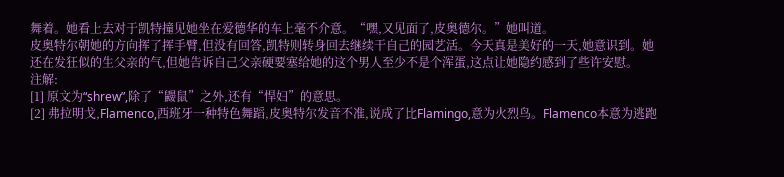舞着。她看上去对于凯特撞见她坐在爱德华的车上毫不介意。“嘿,又见面了,皮奥德尔。”她叫道。
皮奥特尔朝她的方向挥了挥手臂,但没有回答,凯特则转身回去继续干自己的园艺活。今天真是美好的一天,她意识到。她还在发狂似的生父亲的气,但她告诉自己父亲硬要塞给她的这个男人至少不是个浑蛋,这点让她隐约感到了些许安慰。
注解:
[1] 原文为“shrew”,除了“鼹鼠”之外,还有“悍妇”的意思。
[2] 弗拉明戈,Flamenco,西班牙一种特色舞蹈,皮奥特尔发音不准,说成了比Flamingo,意为火烈鸟。Flamenco本意为逃跑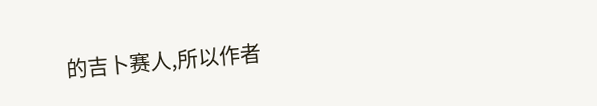的吉卜赛人,所以作者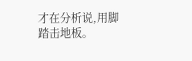才在分析说,用脚踏击地板。